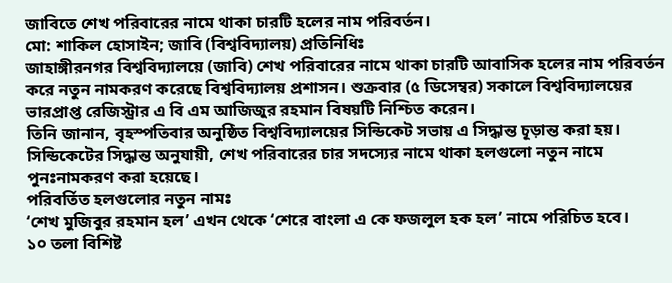জাবিতে শেখ পরিবারের নামে থাকা চারটি হলের নাম পরিবর্তন।
মো: শাকিল হোসাইন; জাবি (বিশ্ববিদ্যালয়) প্রতিনিধিঃ
জাহাঙ্গীরনগর বিশ্ববিদ্যালয়ে (জাবি) শেখ পরিবারের নামে থাকা চারটি আবাসিক হলের নাম পরিবর্তন করে নতুন নামকরণ করেছে বিশ্ববিদ্যালয় প্রশাসন। শুক্রবার (৫ ডিসেম্বর) সকালে বিশ্ববিদ্যালয়ের ভারপ্রাপ্ত রেজিস্ট্রার এ বি এম আজিজুর রহমান বিষয়টি নিশ্চিত করেন।
তিনি জানান, বৃহস্পতিবার অনুষ্ঠিত বিশ্ববিদ্যালয়ের সিন্ডিকেট সভায় এ সিদ্ধান্ত চূড়ান্ত করা হয়। সিন্ডিকেটের সিদ্ধান্ত অনুযায়ী, শেখ পরিবারের চার সদস্যের নামে থাকা হলগুলো নতুন নামে পুনঃনামকরণ করা হয়েছে।
পরিবর্তিত হলগুলোর নতুন নামঃ
‘শেখ মুজিবুর রহমান হল’ এখন থেকে ‘শেরে বাংলা এ কে ফজলুল হক হল’ নামে পরিচিত হবে।
১০ তলা বিশিষ্ট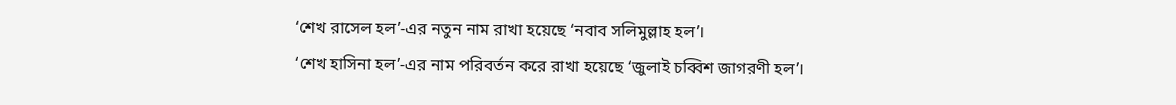‘শেখ রাসেল হল’-এর নতুন নাম রাখা হয়েছে ‘নবাব সলিমুল্লাহ হল’।
‘শেখ হাসিনা হল’-এর নাম পরিবর্তন করে রাখা হয়েছে ‘জুলাই চব্বিশ জাগরণী হল’।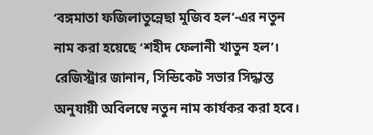‘বঙ্গমাতা ফজিলাতুন্নেছা মুজিব হল’-এর নতুন নাম করা হয়েছে ‘শহীদ ফেলানী খাতুন হল’।
রেজিস্ট্রার জানান, সিন্ডিকেট সভার সিদ্ধান্ত অনুযায়ী অবিলম্বে নতুন নাম কার্যকর করা হবে।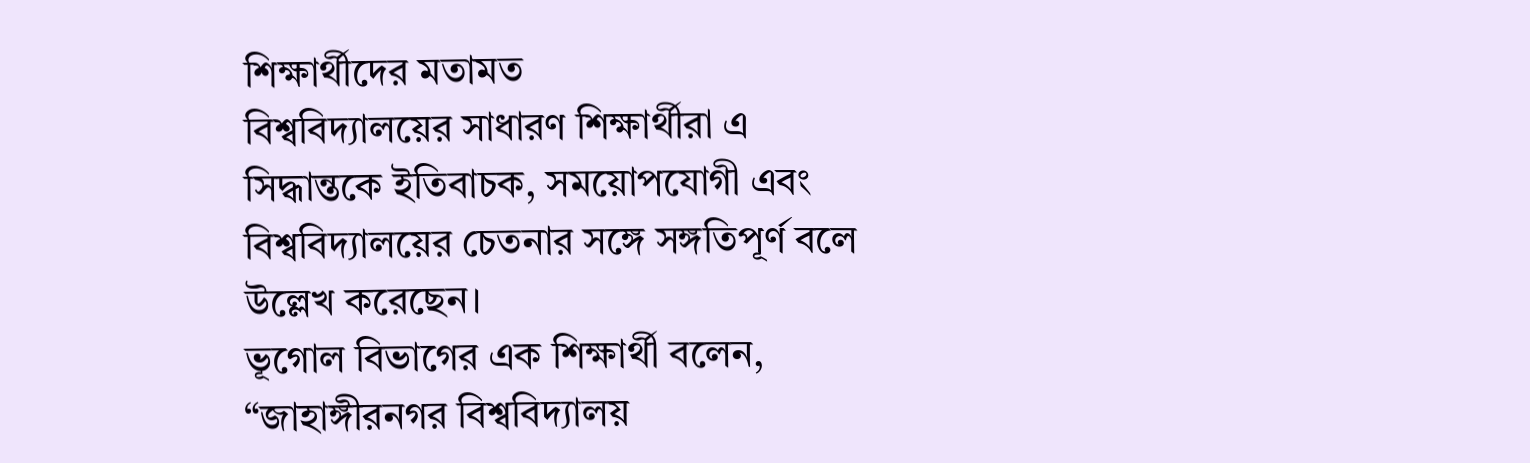শিক্ষার্থীদের মতামত
বিশ্ববিদ্যালয়ের সাধারণ শিক্ষার্থীরা এ সিদ্ধান্তকে ইতিবাচক, সময়োপযোগী এবং বিশ্ববিদ্যালয়ের চেতনার সঙ্গে সঙ্গতিপূর্ণ বলে উল্লেখ করেছেন।
ভূগোল বিভাগের এক শিক্ষার্থী বলেন,
“জাহাঙ্গীরনগর বিশ্ববিদ্যালয়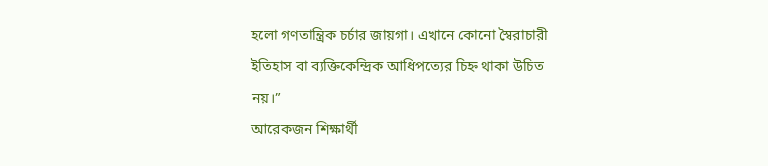হলো গণতান্ত্রিক চর্চার জায়গা। এখানে কোনো স্বৈরাচারী ইতিহাস বা ব্যক্তিকেন্দ্রিক আধিপত্যের চিহ্ন থাকা উচিত নয়।”
আরেকজন শিক্ষার্থী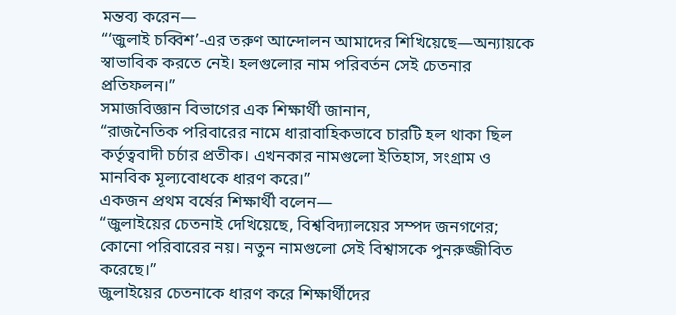মন্তব্য করেন—
“‘জুলাই চব্বিশ’-এর তরুণ আন্দোলন আমাদের শিখিয়েছে—অন্যায়কে স্বাভাবিক করতে নেই। হলগুলোর নাম পরিবর্তন সেই চেতনার প্রতিফলন।”
সমাজবিজ্ঞান বিভাগের এক শিক্ষার্থী জানান,
“রাজনৈতিক পরিবারের নামে ধারাবাহিকভাবে চারটি হল থাকা ছিল কর্তৃত্ববাদী চর্চার প্রতীক। এখনকার নামগুলো ইতিহাস, সংগ্রাম ও মানবিক মূল্যবোধকে ধারণ করে।”
একজন প্রথম বর্ষের শিক্ষার্থী বলেন—
“জুলাইয়ের চেতনাই দেখিয়েছে, বিশ্ববিদ্যালয়ের সম্পদ জনগণের; কোনো পরিবারের নয়। নতুন নামগুলো সেই বিশ্বাসকে পুনরুজ্জীবিত করেছে।”
জুলাইয়ের চেতনাকে ধারণ করে শিক্ষার্থীদের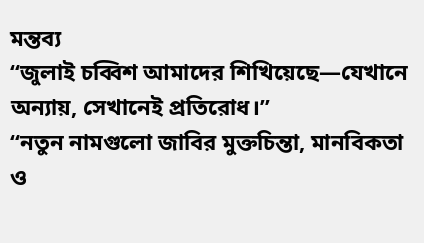মন্তব্য
“জুলাই চব্বিশ আমাদের শিখিয়েছে—যেখানে অন্যায়, সেখানেই প্রতিরোধ।”
“নতুন নামগুলো জাবির মুক্তচিন্তা, মানবিকতা ও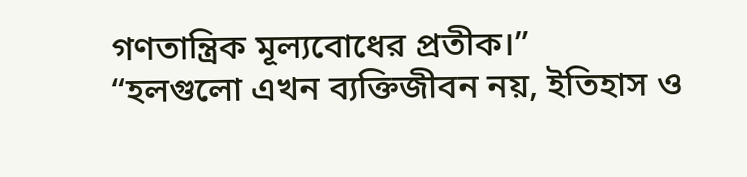গণতান্ত্রিক মূল্যবোধের প্রতীক।”
“হলগুলো এখন ব্যক্তিজীবন নয়, ইতিহাস ও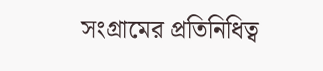সংগ্রামের প্রতিনিধিত্ব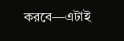করবে—এটাই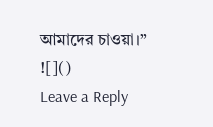আমাদের চাওয়া।”
![]()
Leave a Reply